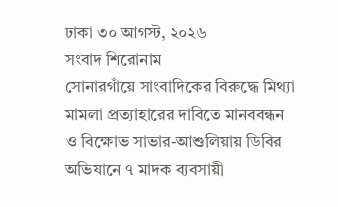ঢাকা ৩০ আগস্ট, ২০২৬
সংবাদ শিরোনাম
সোনারগাঁয়ে সাংবাদিকের বিরুদ্ধে মিথ্যা মামলা প্রত্যাহারের দাবিতে মানববন্ধন ও বিক্ষোভ সাভার-আশুলিয়ায় ডিবির অভিযানে ৭ মাদক ব্যবসায়ী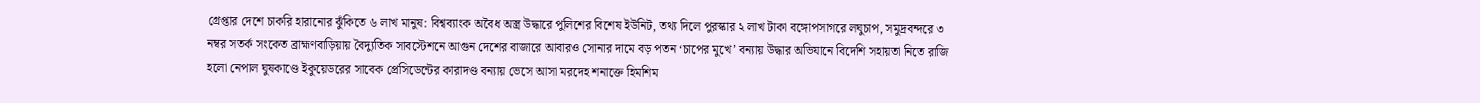গ্রেপ্তার দেশে চাকরি হারানোর ঝুঁকিতে ৬ লাখ মানুষ: বিশ্বব্যাংক অবৈধ অস্ত্র উদ্ধারে পুলিশের বিশেষ ইউনিট, তথ্য দিলে পুরস্কার ২ লাখ টাকা বঙ্গোপসাগরে লঘুচাপ, সমুদ্রবন্দরে ৩ নম্বর সতর্ক সংকেত ব্রাহ্মণবাড়িয়ায় বৈদ্যুতিক সাবস্টেশনে আগুন দেশের বাজারে আবারও সোনার দামে বড় পতন ‘চাপের মুখে’ বন্যায় উদ্ধার অভিযানে বিদেশি সহায়তা নিতে রাজি হলো নেপাল ঘুষকাণ্ডে ইকুয়েডরের সাবেক প্রেসিডেন্টের কারাদণ্ড বন্যায় ভেসে আসা মরদেহ শনাক্তে হিমশিম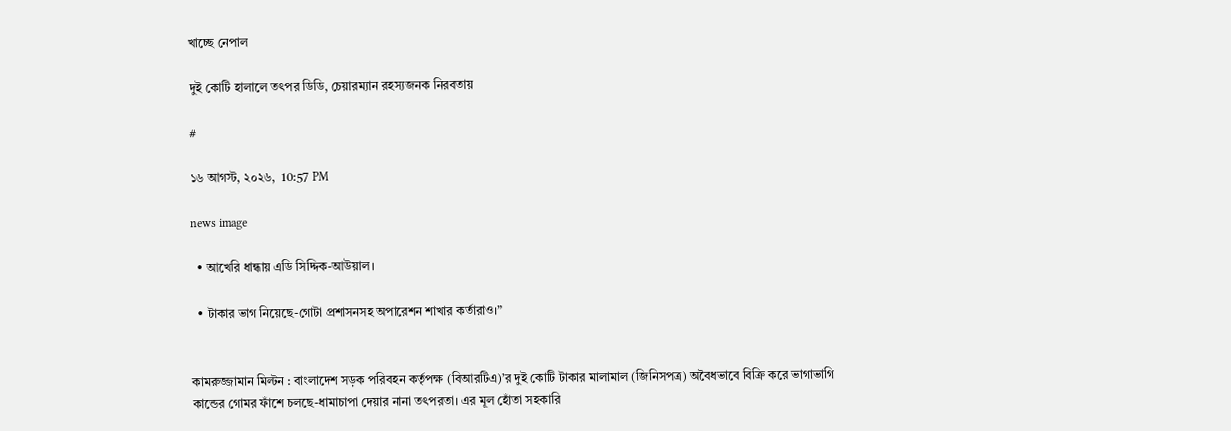খাচ্ছে নেপাল

দুই কোটি হালালে তৎপর ডিডি, চেয়ারম্যান রহস্যজনক নিরবতায়

#

১৬ আগস্ট, ২০২৬,  10:57 PM

news image

  • আখেরি ধান্ধায় এডি সিদ্দিক-আউয়াল।

  • টাকার ভাগ নিয়েছে-গোটা প্রশাসনসহ অপারেশন শাখার কর্তারাও।”


কামরুজ্জামান মিল্টন : বাংলাদেশ সড়ক পরিবহন কর্তৃপক্ষ (বিআরটিএ)’র দুই কোটি টাকার মালামাল (জিনিসপত্র) অবৈধভাবে বিক্রি করে ভাগাভাগি কান্ডের গোমর ফাঁশে চলছে-ধামাচাপা দেয়ার নানা তৎপরতা। এর মূল হোঁতা সহকারি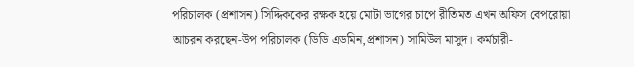পরিচালক (প্রশাসন) সিদ্দিককের রক্ষক হয়ে মোটা ভাগের চাপে রীতিমত এখন অফিস বেপরোয়া আচরন করছেন-উপ পরিচালক (ডিডি এডমিন,প্রশাসন) সামিউল মাসুদ। কর্মচারী-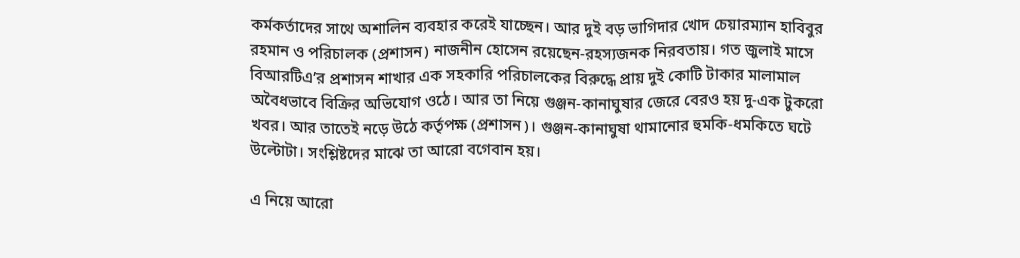কর্মকর্তাদের সাথে অশালিন ব্যবহার করেই যাচ্ছেন। আর দুই বড় ভাগিদার খোদ চেয়ারম্যান হাবিবুর রহমান ও পরিচালক (প্রশাসন) নাজনীন হোসেন রয়েছেন-রহস্যজনক নিরবতায়। গত জুলাই মাসে বিআরটিএ’র প্রশাসন শাখার এক সহকারি পরিচালকের বিরুদ্ধে প্রায় দুই কোটি টাকার মালামাল অবৈধভাবে বিক্রির অভিযোগ ওঠে। আর তা নিয়ে গুঞ্জন-কানাঘুষার জেরে বেরও হয় দু-এক টুকরো খবর। আর তাতেই নড়ে উঠে কর্তৃপক্ষ (প্রশাসন)। গুঞ্জন-কানাঘুষা থামানোর হুমকি-ধমকিতে ঘটে উল্টোটা। সংশ্লিষ্টদের মাঝে তা আরো বগেবান হয়।

এ নিয়ে আরো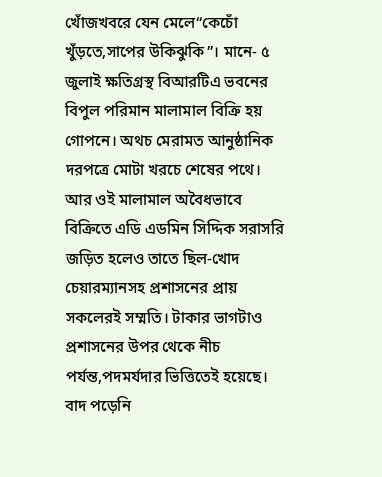খোঁজখবরে যেন মেলে“কেচোঁ খুঁড়তে,সাপের উকিঝুকি”। মানে- ৫ জুলাই ক্ষতিগ্রস্থ বিআরটিএ ভবনের বিপুল পরিমান মালামাল বিক্রি হয় গোপনে। অথচ মেরামত আনুষ্ঠানিক দরপত্রে মোটা খরচে শেষের পথে। আর ওই মালামাল অবৈধভাবে বিক্রিতে এডি এডমিন সিদ্দিক সরাসরি জড়িত হলেও তাতে ছিল-খোদ চেয়ারম্যানসহ প্রশাসনের প্রায় সকলেরই সম্মতি। টাকার ভাগটাও প্রশাসনের উপর থেকে নীচ পর্যন্ত,পদমর্যদার ভিত্তিতেই হয়েছে। বাদ পড়েনি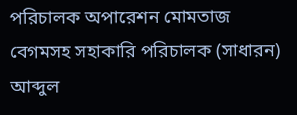পরিচালক অপারেশন মোমতাজ বেগমসহ সহাকারি পরিচালক (সাধারন) আব্দুল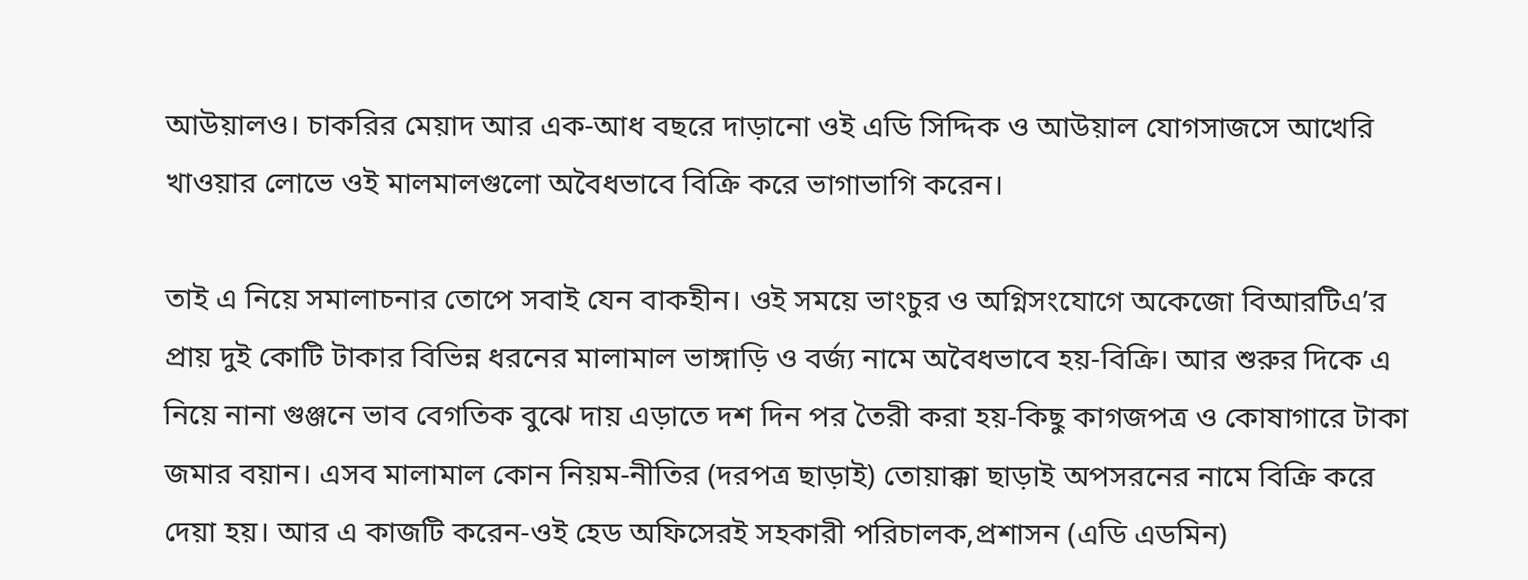আউয়ালও। চাকরির মেয়াদ আর এক-আধ বছরে দাড়ানো ওই এডি সিদ্দিক ও আউয়াল যোগসাজসে আখেরি খাওয়ার লোভে ওই মালমালগুলো অবৈধভাবে বিক্রি করে ভাগাভাগি করেন।

তাই এ নিয়ে সমালাচনার তোপে সবাই যেন বাকহীন। ওই সময়ে ভাংচুর ও অগ্নিসংযোগে অকেজো বিআরটিএ’র প্রায় দুই কোটি টাকার বিভিন্ন ধরনের মালামাল ভাঙ্গাড়ি ও বর্জ্য নামে অবৈধভাবে হয়-বিক্রি। আর শুরুর দিকে এ নিয়ে নানা গুঞ্জনে ভাব বেগতিক বুঝে দায় এড়াতে দশ দিন পর তৈরী করা হয়-কিছু কাগজপত্র ও কোষাগারে টাকা জমার বয়ান। এসব মালামাল কোন নিয়ম-নীতির (দরপত্র ছাড়াই) তোয়াক্কা ছাড়াই অপসরনের নামে বিক্রি করে দেয়া হয়। আর এ কাজটি করেন-ওই হেড অফিসেরই সহকারী পরিচালক,প্রশাসন (এডি এডমিন)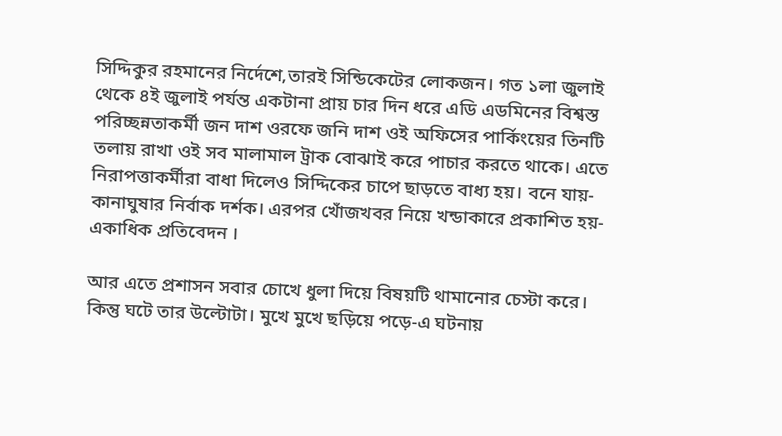সিদ্দিকুর রহমানের নির্দেশে,তারই সিন্ডিকেটের লোকজন। গত ১লা জুলাই থেকে ৪ই জুলাই পর্যন্ত একটানা প্রায় চার দিন ধরে এডি এডমিনের বিশ্বস্ত পরিচ্ছন্নতাকর্মী জন দাশ ওরফে জনি দাশ ওই অফিসের পার্কিংয়ের তিনটি তলায় রাখা ওই সব মালামাল ট্রাক বোঝাই করে পাচার করতে থাকে। এতে নিরাপত্তাকর্মীরা বাধা দিলেও সিদ্দিকের চাপে ছাড়তে বাধ্য হয়। বনে যায়-কানাঘুষার নির্বাক দর্শক। এরপর খোঁজখবর নিয়ে খন্ডাকারে প্রকাশিত হয়-একাধিক প্রতিবেদন ।

আর এতে প্রশাসন সবার চোখে ধুলা দিয়ে বিষয়টি থামানোর চেস্টা করে। কিন্তু ঘটে তার উল্টোটা। মুখে মুখে ছড়িয়ে পড়ে-এ ঘটনায়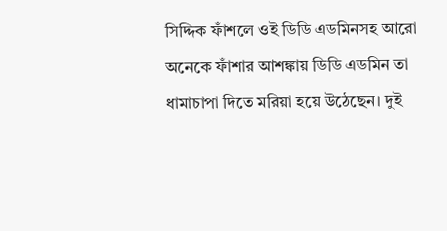সিদ্দিক ফাঁশলে ওই ডিডি এডমিনসহ আরো অনেকে ফাঁশার আশঙ্কায় ডিডি এডমিন তা ধামাচাপা দিতে মরিয়া হয়ে উঠেছেন। দুই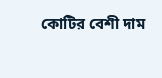কোটির বেশী দাম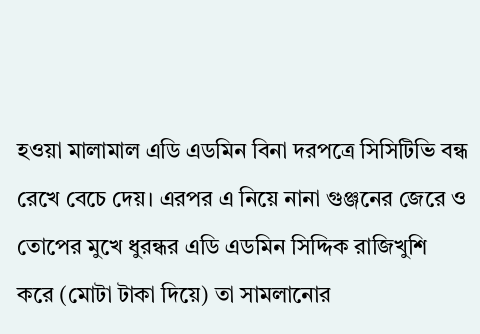হওয়া মালামাল এডি এডমিন বিনা দরপত্রে সিসিটিভি বন্ধ রেখে বেচে দেয়। এরপর এ নিয়ে নানা গুঞ্জনের জেরে ও তোপের মুখে ধুরন্ধর এডি এডমিন সিদ্দিক রাজিখুশি করে (মোটা টাকা দিয়ে) তা সামলানোর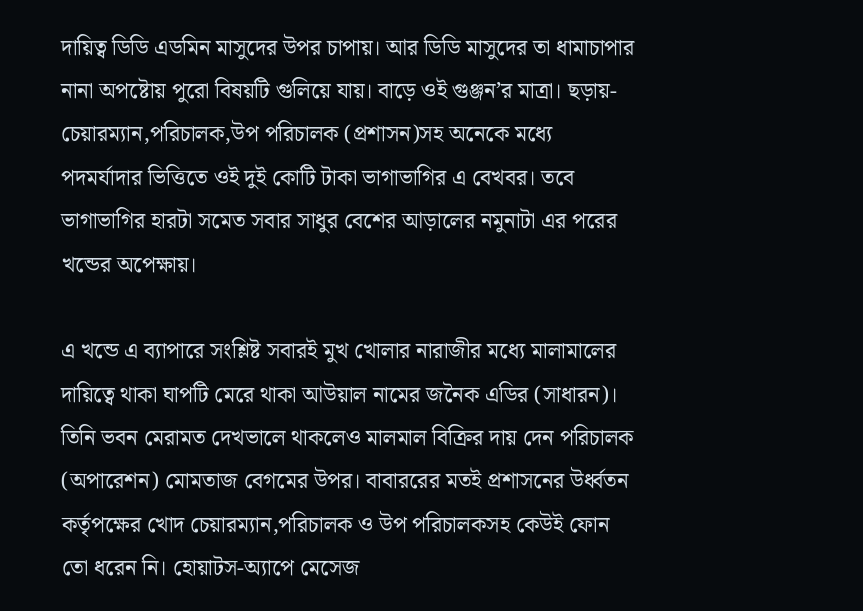দায়িত্ব ডিডি এডমিন মাসুদের উপর চাপায়। আর ডিডি মাসুদের তা ধামাচাপার নানা অপষ্টোয় পুরো বিষয়টি গুলিয়ে যায়। বাড়ে ওই গুঞ্জন’র মাত্রা। ছড়ায়-চেয়ারম্যান,পরিচালক,উপ পরিচালক (প্রশাসন)সহ অনেকে মধ্যে পদমর্যাদার ভিত্তিতে ওই দুই কোটি টাকা ভাগাভাগির এ বেখবর। তবে ভাগাভাগির হারটা সমেত সবার সাধুর বেশের আড়ালের নমুনাটা এর পরের খন্ডের অপেক্ষায়।

এ খন্ডে এ ব্যাপারে সংশ্লিষ্ট সবারই মুখ খোলার নারাজীর মধ্যে মালামালের দায়িত্বে থাকা ঘাপটি মেরে থাকা আউয়াল নামের জনৈক এডির (সাধারন)। তিনি ভবন মেরামত দেখভালে থাকলেও মালমাল বিক্রির দায় দেন পরিচালক (অপারেশন) মোমতাজ বেগমের উপর। বাবাররের মতই প্রশাসনের উর্ধ্বতন কর্তৃপক্ষের খোদ চেয়ারম্যান,পরিচালক ও উপ পরিচালকসহ কেউই ফোন তো ধরেন নি। হোয়াটস-অ্যাপে মেসেজ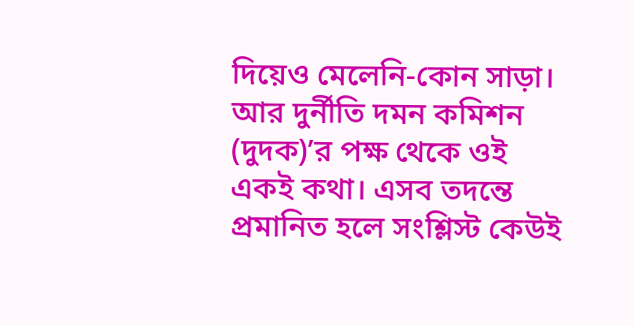দিয়েও মেলেনি-কোন সাড়া। আর দুর্নীতি দমন কমিশন (দুদক)’র পক্ষ থেকে ওই একই কথা। এসব তদন্তে প্রমানিত হলে সংশ্লিস্ট কেউই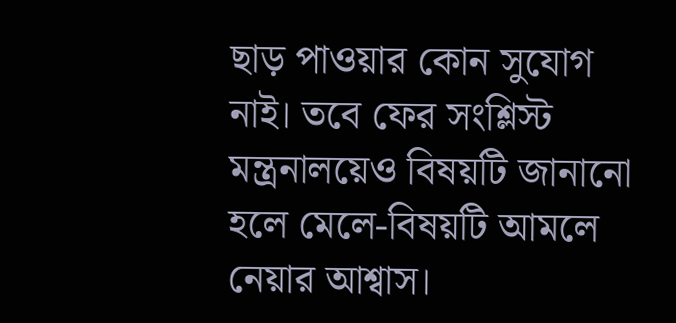ছাড় পাওয়ার কোন সুযোগ নাই। তবে ফের সংশ্লিস্ট মন্ত্রনালয়েও বিষয়টি জানানো হলে মেলে-বিষয়টি আমলে নেয়ার আশ্বাস।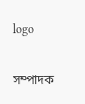logo

সম্পাদক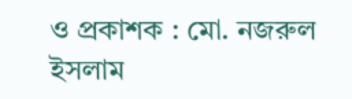ও প্রকাশক : মো. নজরুল ইসলাম